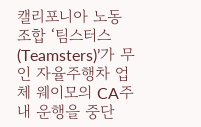캘리포니아 노동조합 ‘팀스터스(Teamsters)’가 무인 자율주행차 업체 웨이모의 CA주 내 운행을 중단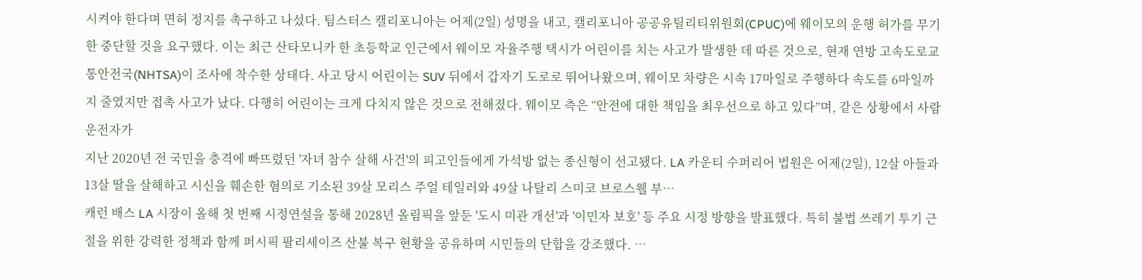시켜야 한다며 면허 정지를 촉구하고 나섰다. 팀스터스 캘리포니아는 어제(2일) 성명을 내고, 캘리포니아 공공유틸리티위원회(CPUC)에 웨이모의 운행 허가를 무기한 중단할 것을 요구했다. 이는 최근 산타모니카 한 초등학교 인근에서 웨이모 자율주행 택시가 어린이를 치는 사고가 발생한 데 따른 것으로, 현재 연방 고속도로교통안전국(NHTSA)이 조사에 착수한 상태다. 사고 당시 어린이는 SUV 뒤에서 갑자기 도로로 뛰어나왔으며, 웨이모 차량은 시속 17마일로 주행하다 속도를 6마일까지 줄였지만 접촉 사고가 났다. 다행히 어린이는 크게 다치지 않은 것으로 전해졌다. 웨이모 측은 “안전에 대한 책임을 최우선으로 하고 있다”며, 같은 상황에서 사람 운전자가
지난 2020년 전 국민을 충격에 빠뜨렸던 '자녀 참수 살해 사건'의 피고인들에게 가석방 없는 종신형이 선고됐다. LA 카운티 수퍼리어 법원은 어제(2일), 12살 아들과 13살 딸을 살해하고 시신을 훼손한 혐의로 기소된 39살 모리스 주얼 테일러와 49살 나탈리 스미코 브로스웰 부…
캐런 배스 LA 시장이 올해 첫 번째 시정연설을 통해 2028년 올림픽을 앞둔 '도시 미관 개선'과 '이민자 보호' 등 주요 시정 방향을 발표했다. 특히 불법 쓰레기 투기 근절을 위한 강력한 정책과 함께 퍼시픽 팔리세이즈 산불 복구 현황을 공유하며 시민들의 단합을 강조했다. …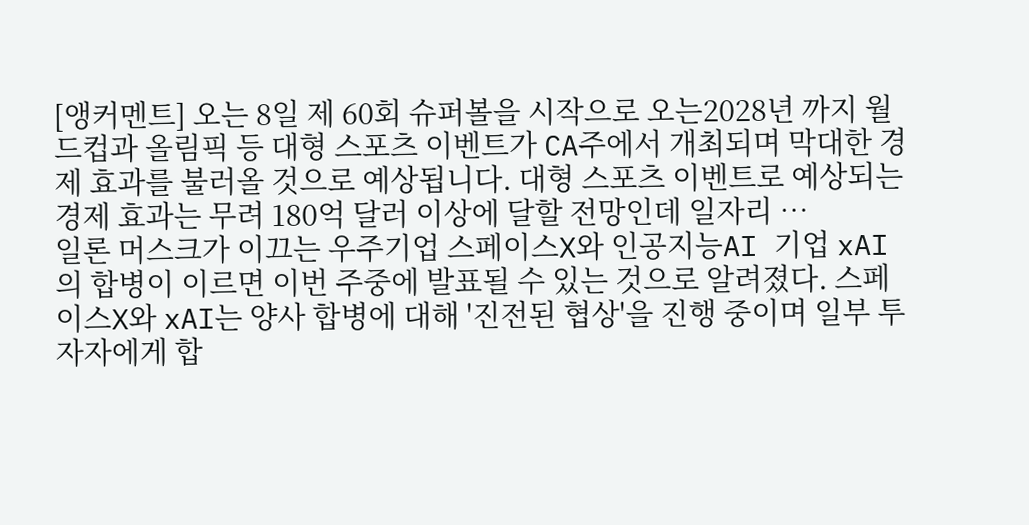[앵커멘트] 오는 8일 제 60회 슈퍼볼을 시작으로 오는2028년 까지 월드컵과 올림픽 등 대형 스포츠 이벤트가 CA주에서 개최되며 막대한 경제 효과를 불러올 것으로 예상됩니다. 대형 스포츠 이벤트로 예상되는 경제 효과는 무려 180억 달러 이상에 달할 전망인데 일자리 …
일론 머스크가 이끄는 우주기업 스페이스X와 인공지능AI 기업 xAI의 합병이 이르면 이번 주중에 발표될 수 있는 것으로 알려졌다. 스페이스X와 xAI는 양사 합병에 대해 '진전된 협상'을 진행 중이며 일부 투자자에게 합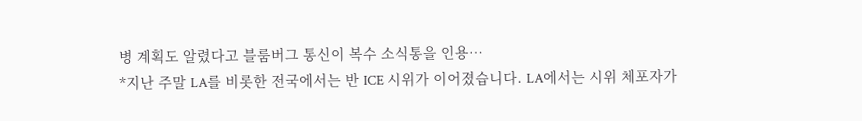병 계획도 알렸다고 블룸버그 통신이 복수 소식통을 인용…
*지난 주말 LA를 비롯한 전국에서는 반 ICE 시위가 이어졌습니다. LA에서는 시위 체포자가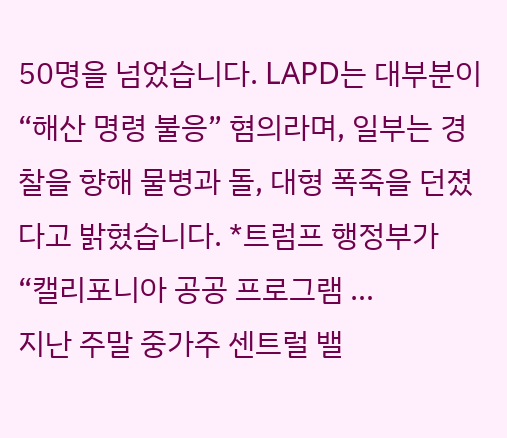50명을 넘었습니다. LAPD는 대부분이 “해산 명령 불응” 혐의라며, 일부는 경찰을 향해 물병과 돌, 대형 폭죽을 던졌다고 밝혔습니다. *트럼프 행정부가 “캘리포니아 공공 프로그램 …
지난 주말 중가주 센트럴 밸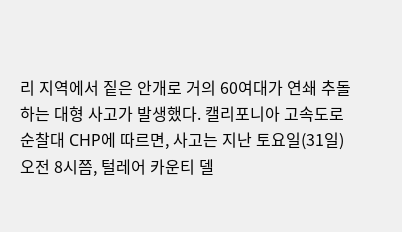리 지역에서 짙은 안개로 거의 60여대가 연쇄 추돌하는 대형 사고가 발생했다. 캘리포니아 고속도로순찰대 CHP에 따르면, 사고는 지난 토요일(31일) 오전 8시쯤, 털레어 카운티 델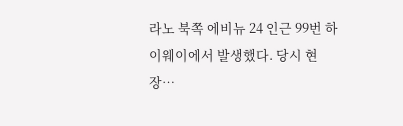라노 북쪽 에비뉴 24 인근 99번 하이웨이에서 발생했다. 당시 현장…